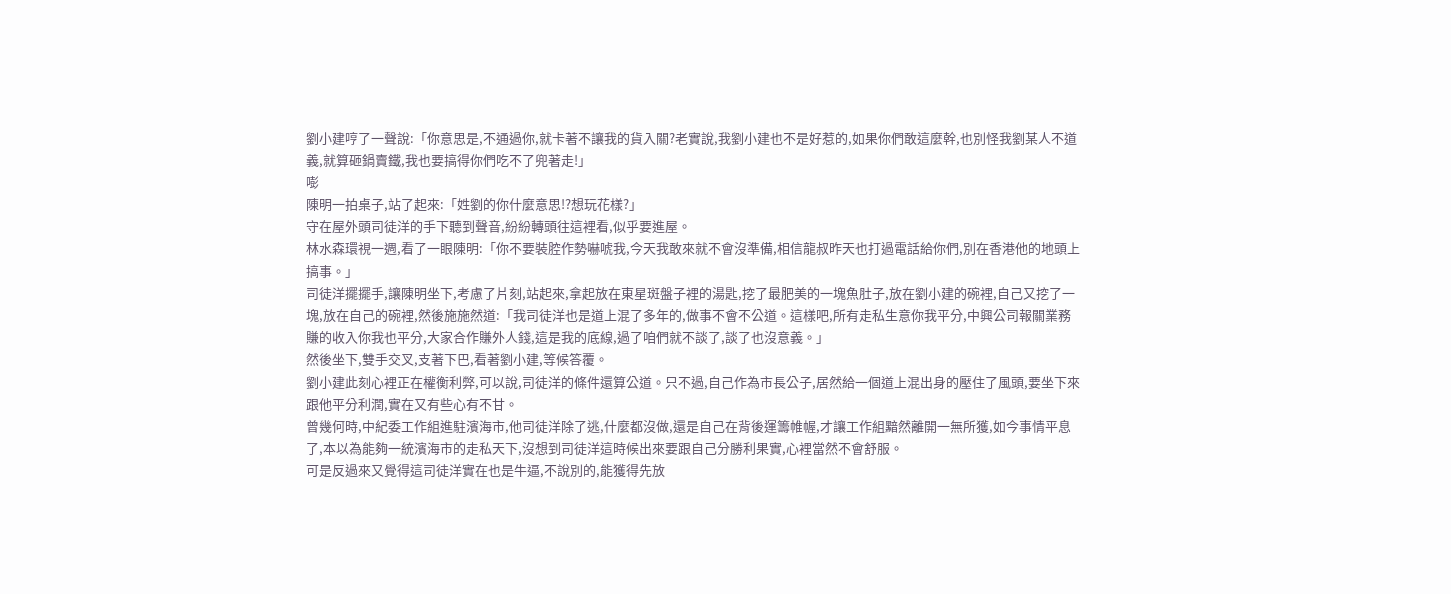劉小建哼了一聲說:「你意思是,不通過你,就卡著不讓我的貨入關?老實說,我劉小建也不是好惹的,如果你們敢這麼幹,也別怪我劉某人不道義,就算砸鍋賣鐵,我也要搞得你們吃不了兜著走!」
嘭
陳明一拍桌子,站了起來:「姓劉的你什麼意思!?想玩花樣?」
守在屋外頭司徒洋的手下聽到聲音,紛紛轉頭往這裡看,似乎要進屋。
林水森環視一週,看了一眼陳明:「你不要裝腔作勢嚇唬我,今天我敢來就不會沒準備,相信龍叔昨天也打過電話給你們,別在香港他的地頭上搞事。」
司徒洋擺擺手,讓陳明坐下,考慮了片刻,站起來,拿起放在東星斑盤子裡的湯匙,挖了最肥美的一塊魚肚子,放在劉小建的碗裡,自己又挖了一塊,放在自己的碗裡,然後施施然道:「我司徒洋也是道上混了多年的,做事不會不公道。這樣吧,所有走私生意你我平分,中興公司報關業務賺的收入你我也平分,大家合作賺外人錢,這是我的底線,過了咱們就不談了,談了也沒意義。」
然後坐下,雙手交叉,支著下巴,看著劉小建,等候答覆。
劉小建此刻心裡正在權衡利弊,可以說,司徒洋的條件還算公道。只不過,自己作為市長公子,居然給一個道上混出身的壓住了風頭,要坐下來跟他平分利潤,實在又有些心有不甘。
曾幾何時,中紀委工作組進駐濱海市,他司徒洋除了逃,什麼都沒做,還是自己在背後運籌帷幄,才讓工作組黯然離開一無所獲,如今事情平息了,本以為能夠一統濱海市的走私天下,沒想到司徒洋這時候出來要跟自己分勝利果實,心裡當然不會舒服。
可是反過來又覺得這司徒洋實在也是牛逼,不說別的,能獲得先放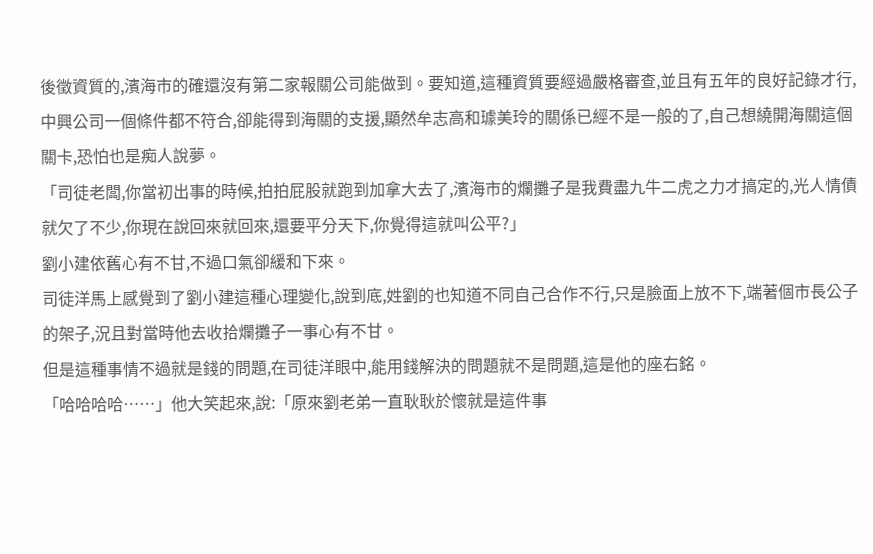後徵資質的,濱海市的確還沒有第二家報關公司能做到。要知道,這種資質要經過嚴格審查,並且有五年的良好記錄才行,中興公司一個條件都不符合,卻能得到海關的支援,顯然牟志高和璩美玲的關係已經不是一般的了,自己想繞開海關這個關卡,恐怕也是痴人說夢。
「司徒老闆,你當初出事的時候,拍拍屁股就跑到加拿大去了,濱海市的爛攤子是我費盡九牛二虎之力才搞定的,光人情債就欠了不少,你現在說回來就回來,還要平分天下,你覺得這就叫公平?」
劉小建依舊心有不甘,不過口氣卻緩和下來。
司徒洋馬上感覺到了劉小建這種心理變化,說到底,姓劉的也知道不同自己合作不行,只是臉面上放不下,端著個市長公子的架子,況且對當時他去收拾爛攤子一事心有不甘。
但是這種事情不過就是錢的問題,在司徒洋眼中,能用錢解決的問題就不是問題,這是他的座右銘。
「哈哈哈哈……」他大笑起來,說:「原來劉老弟一直耿耿於懷就是這件事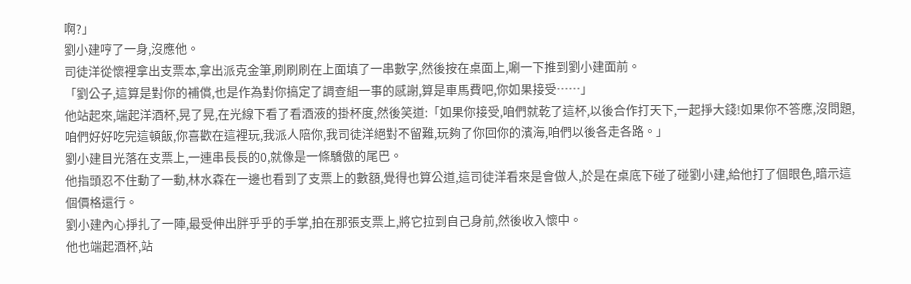啊?」
劉小建哼了一身,沒應他。
司徒洋從懷裡拿出支票本,拿出派克金筆,刷刷刷在上面填了一串數字,然後按在桌面上,唰一下推到劉小建面前。
「劉公子,這算是對你的補償,也是作為對你搞定了調查組一事的感謝,算是車馬費吧,你如果接受……」
他站起來,端起洋酒杯,晃了晃,在光線下看了看酒液的掛杯度,然後笑道:「如果你接受,咱們就乾了這杯,以後合作打天下,一起掙大錢!如果你不答應,沒問題,咱們好好吃完這頓飯,你喜歡在這裡玩,我派人陪你,我司徒洋絕對不留難,玩夠了你回你的濱海,咱們以後各走各路。」
劉小建目光落在支票上,一連串長長的0,就像是一條驕傲的尾巴。
他指頭忍不住動了一動,林水森在一邊也看到了支票上的數額,覺得也算公道,這司徒洋看來是會做人,於是在桌底下碰了碰劉小建,給他打了個眼色,暗示這個價格還行。
劉小建內心掙扎了一陣,最受伸出胖乎乎的手掌,拍在那張支票上,將它拉到自己身前,然後收入懷中。
他也端起酒杯,站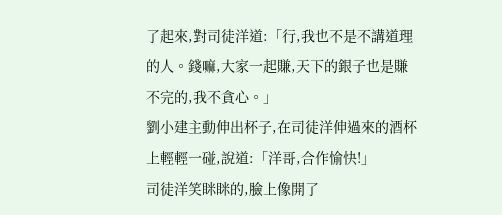了起來,對司徒洋道:「行,我也不是不講道理的人。錢嘛,大家一起賺,天下的銀子也是賺不完的,我不貪心。」
劉小建主動伸出杯子,在司徒洋伸過來的酒杯上輕輕一碰,說道:「洋哥,合作愉快!」
司徒洋笑眯眯的,臉上像開了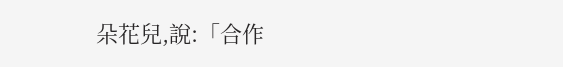朵花兒,說:「合作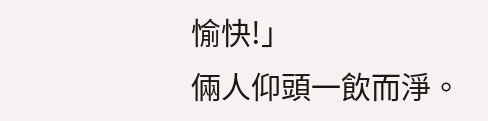愉快!」
倆人仰頭一飲而淨。